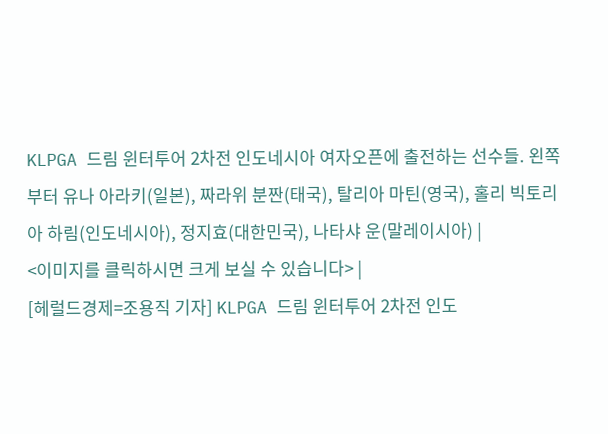KLPGA 드림 윈터투어 2차전 인도네시아 여자오픈에 출전하는 선수들. 왼쪽부터 유나 아라키(일본), 짜라위 분짠(태국), 탈리아 마틴(영국), 홀리 빅토리아 하림(인도네시아), 정지효(대한민국), 나타샤 운(말레이시아) |
<이미지를 클릭하시면 크게 보실 수 있습니다> |
[헤럴드경제=조용직 기자] KLPGA 드림 윈터투어 2차전 인도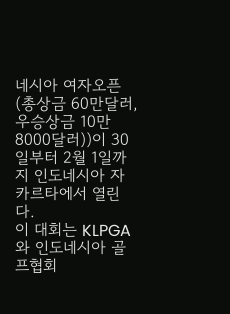네시아 여자오픈(총상금 60만달러, 우승상금 10만8000달러))이 30일부터 2월 1일까지 인도네시아 자카르타에서 열린다.
이 대회는 KLPGA와 인도네시아 골프협회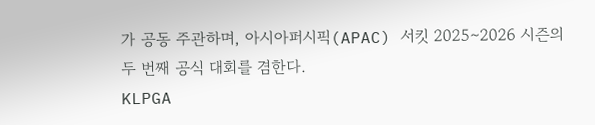가 공동 주관하며, 아시아퍼시픽(APAC) 서킷 2025∼2026 시즌의 두 번째 공식 대회를 겸한다.
KLPGA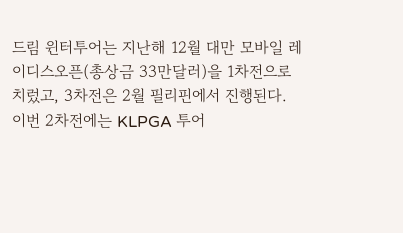드림 윈터투어는 지난해 12월 대만 모바일 레이디스오픈(총상금 33만달러)을 1차전으로 치렀고, 3차전은 2월 필리핀에서 진행된다.
이번 2차전에는 KLPGA 투어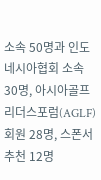소속 50명과 인도네시아협회 소속 30명, 아시아골프리더스포럼(AGLF) 회원 28명, 스폰서 추천 12명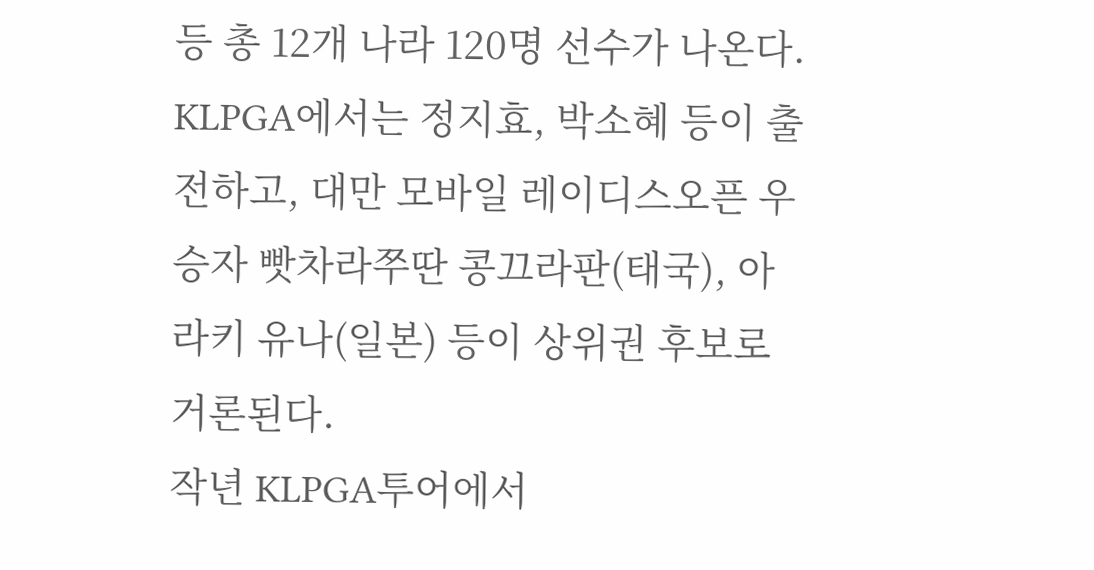등 총 12개 나라 120명 선수가 나온다.
KLPGA에서는 정지효, 박소혜 등이 출전하고, 대만 모바일 레이디스오픈 우승자 빳차라쭈딴 콩끄라판(태국), 아라키 유나(일본) 등이 상위권 후보로 거론된다.
작년 KLPGA투어에서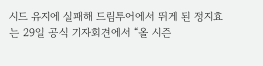시드 유지에 실패해 드림투어에서 뛰게 된 정지효는 29일 공식 기자회견에서 “올 시즌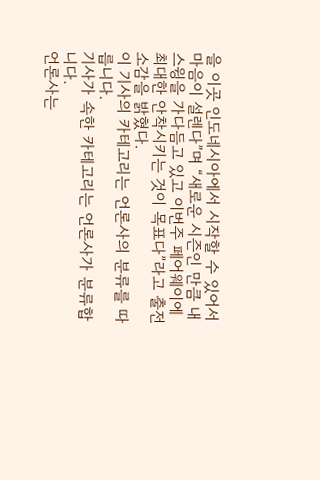을 이곳 인도네시아에서 시작할 수 있어서 마음이 설렌다”며 “새로운 시즌인 만큼 내 스윙을 가다듬고 있고 이번주 페어웨이에 최대한 안착시키는 것이 목표다”라고 출전 소감을 밝혔다.
이 기사의 카테고리는 언론사의 분류를 따릅니다.
기사가 속한 카테고리는 언론사가 분류합니다.
언론사는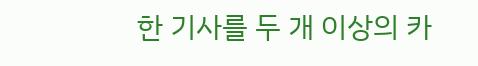한 기사를 두 개 이상의 카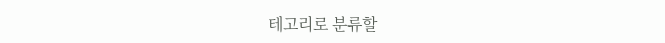테고리로 분류할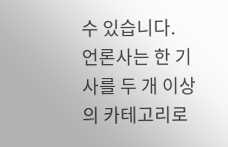수 있습니다.
언론사는 한 기사를 두 개 이상의 카테고리로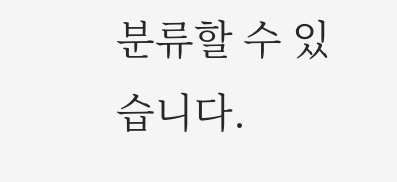분류할 수 있습니다.